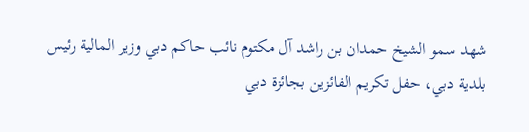شهد سمو الشيخ حمدان بن راشد آل مكتوم نائب حاكم دبي وزير المالية رئيس بلدية دبي، حفل تكريم الفائزين بجائزة دبي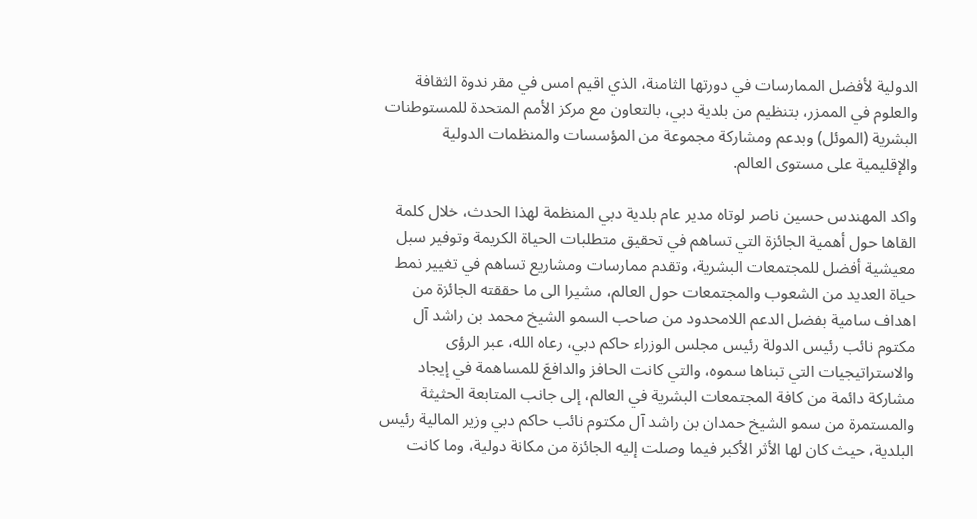الدولية لأفضل الممارسات في دورتها الثامنة، الذي اقيم امس في مقر ندوة الثقافة والعلوم في الممزر، بتنظيم من بلدية دبي، بالتعاون مع مركز الأمم المتحدة للمستوطنات البشرية (الموئل) وبدعم ومشاركة مجموعة من المؤسسات والمنظمات الدولية والإقليمية على مستوى العالم.

واكد المهندس حسين ناصر لوتاه مدير عام بلدية دبي المنظمة لهذا الحدث، خلال كلمة القاها حول أهمية الجائزة التي تساهم في تحقيق متطلبات الحياة الكريمة وتوفير سبل معيشية أفضل للمجتمعات البشرية، وتقدم ممارسات ومشاريع تساهم في تغيير نمط حياة العديد من الشعوب والمجتمعات حول العالم، مشيرا الى ما حققته الجائزة من اهداف سامية بفضل الدعم اللامحدود من صاحب السمو الشيخ محمد بن راشد آل مكتوم نائب رئيس الدولة رئيس مجلس الوزراء حاكم دبي، رعاه الله، عبر الرؤى والاستراتيجيات التي تبناها سموه، والتي كانت الحافز والدافعَ للمساهمة في إيجاد مشاركة دائمة من كافة المجتمعات البشرية في العالم، إلى جانب المتابعة الحثيثة والمستمرة من سمو الشيخ حمدان بن راشد آل مكتوم نائب حاكم دبي وزير المالية رئيس البلدية، حيث كان لها الأثر الأكبر فيما وصلت إليه الجائزة من مكانة دولية، وما كانت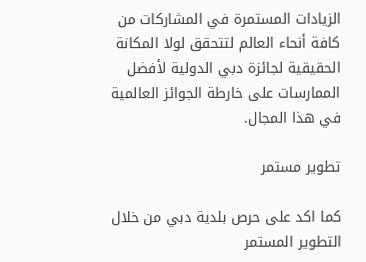الزيادات المستمرة في المشاركات من كافة أنحاء العالم لتتحقق لولا المكانة الحقيقية لجائزة دبي الدولية لأفضل الممارسات على خارطة الجوائز العالمية في هذا المجال.

تطوير مستمر

كما اكد على حرص بلدية دبي من خلال التطوير المستمر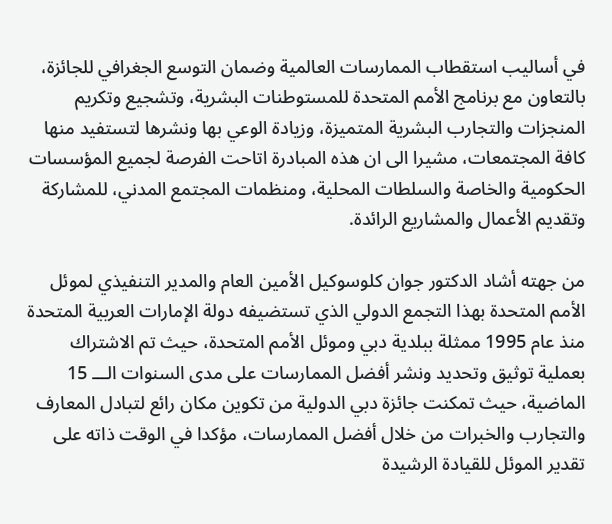في أساليب استقطاب الممارسات العالمية وضمان التوسع الجغرافي للجائزة، بالتعاون مع برنامج الأمم المتحدة للمستوطنات البشرية، وتشجيع وتكريم المنجزات والتجارب البشرية المتميزة، وزيادة الوعي بها ونشرها لتستفيد منها كافة المجتمعات، مشيرا الى ان هذه المبادرة اتاحت الفرصة لجميع المؤسسات الحكومية والخاصة والسلطات المحلية، ومنظمات المجتمع المدني، للمشاركة وتقديم الأعمال والمشاريع الرائدة.

من جهته أشاد الدكتور جوان كلوسوكيل الأمين العام والمدير التنفيذي لموئل الأمم المتحدة بهذا التجمع الدولي الذي تستضيفه دولة الإمارات العربية المتحدة منذ عام 1995 ممثلة ببلدية دبي وموئل الأمم المتحدة، حيث تم الاشتراك بعملية توثيق وتحديد ونشر أفضل الممارسات على مدى السنوات الـــ 15 الماضية، حيث تمكنت جائزة دبي الدولية من تكوين مكان رائع لتبادل المعارف والتجارب والخبرات من خلال أفضل الممارسات، مؤكدا في الوقت ذاته على تقدير الموئل للقيادة الرشيدة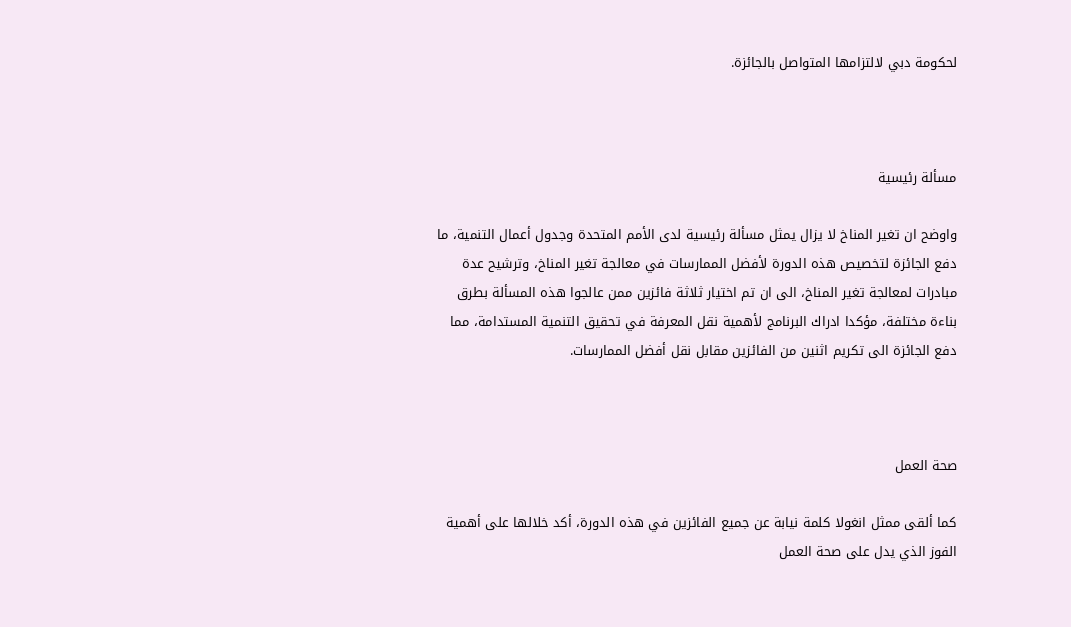لحكومة دبي لالتزامها المتواصل بالجائزة.



مسألة رئيسية

واوضح ان تغير المناخ لا يزال يمثل مسألة رئيسية لدى الأمم المتحدة وجدول أعمال التنمية، ما دفع الجائزة لتخصيص هذه الدورة لأفضل الممارسات في معالجة تغير المناخ، وترشيح عدة مبادرات لمعالجة تغير المناخ، الى ان تم اختيار ثلاثة فائزين ممن عالجوا هذه المسألة بطرق بناءة مختلفة، مؤكدا ادراك البرنامج لأهمية نقل المعرفة في تحقيق التنمية المستدامة، مما دفع الجائزة الى تكريم اثنين من الفائزين مقابل نقل أفضل الممارسات.



صحة العمل

كما ألقى ممثل انغولا كلمة نيابة عن جميع الفائزين في هذه الدورة، أكد خلالها على أهمية الفوز الذي يدل على صحة العمل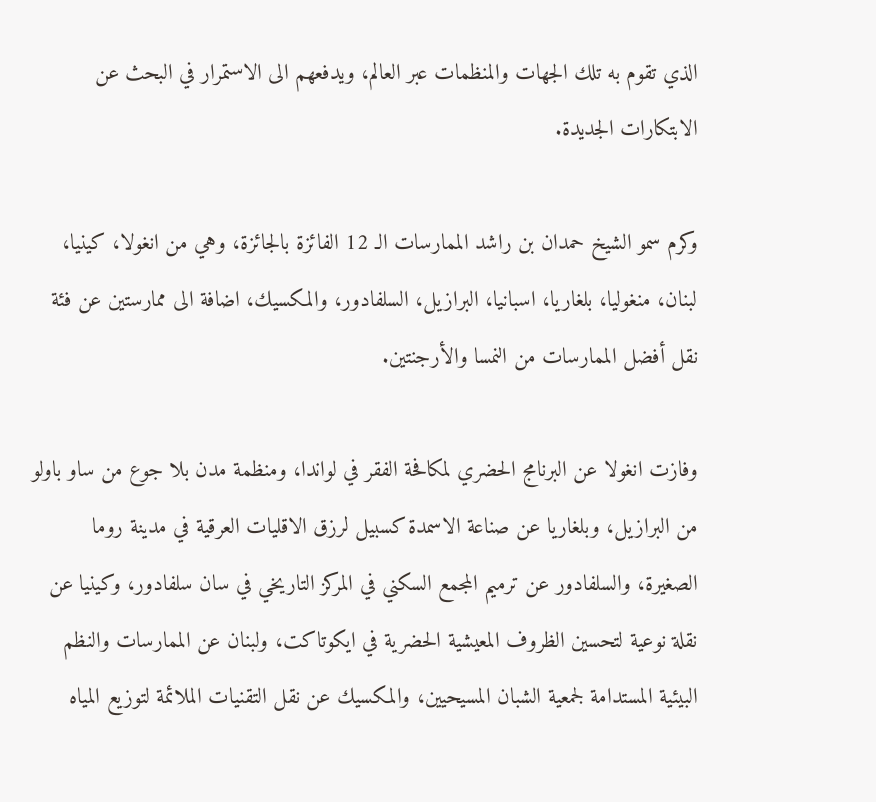الذي تقوم به تلك الجهات والمنظمات عبر العالم، ويدفعهم الى الاستمرار في البحث عن الابتكارات الجديدة.

وكرم سمو الشيخ حمدان بن راشد الممارسات الـ 12 الفائزة بالجائزة، وهي من انغولا، كينيا، لبنان، منغوليا، بلغاريا، اسبانيا، البرازيل، السلفادور، والمكسيك، اضافة الى ممارستين عن فئة نقل أفضل الممارسات من النمسا والأرجنتين.

وفازت انغولا عن البرنامج الحضري لمكافحة الفقر في لواندا، ومنظمة مدن بلا جوع من ساو باولو من البرازيل، وبلغاريا عن صناعة الاسمدة كسبيل لرزق الاقليات العرقية في مدينة روما الصغيرة، والسلفادور عن ترميم المجمع السكني في المركز التاريخي في سان سلفادور، وكينيا عن نقلة نوعية لتحسين الظروف المعيشية الحضرية في ايكوتاكت، ولبنان عن الممارسات والنظم البيئية المستدامة لجمعية الشبان المسيحيين، والمكسيك عن نقل التقنيات الملائمة لتوزيع المياه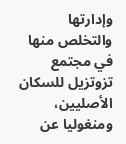وإدارتها والتخلص منها في مجتمع تزوتزيل للسكان الأصليين، ومنغوليا عن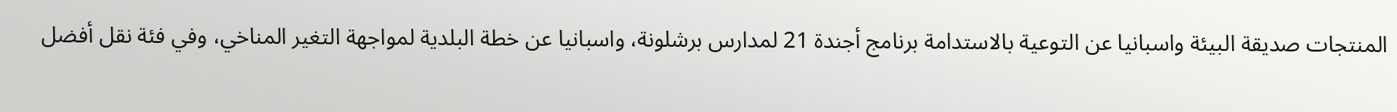المنتجات صديقة البيئة واسبانيا عن التوعية بالاستدامة برنامج أجندة 21 لمدارس برشلونة، واسبانيا عن خطة البلدية لمواجهة التغير المناخي، وفي فئة نقل أفضل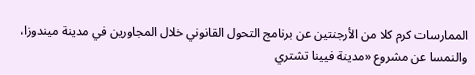الممارسات كرم كلا من الأرجنتين عن برنامج التحول القانوني خلال المجاورين في مدينة ميندوزا، والنمسا عن مشروع «مدينة فيينا تشتري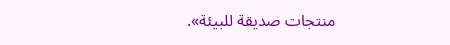منتجات صديقة للبيئة».